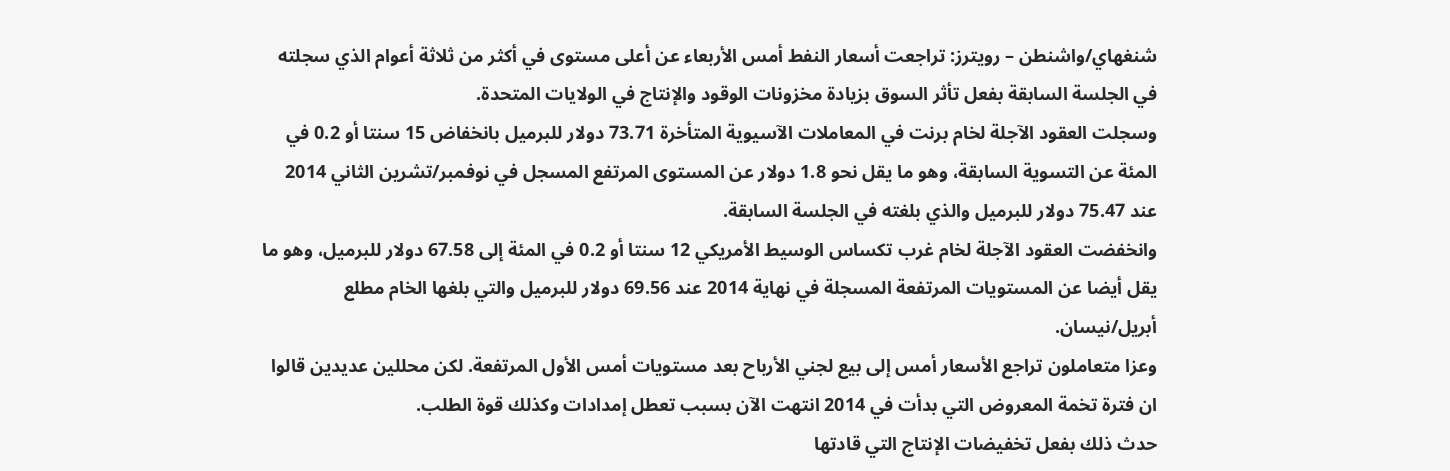شنغهاي/واشنطن – رويترز: تراجعت أسعار النفط أمس الأربعاء عن أعلى مستوى في أكثر من ثلاثة أعوام الذي سجلته في الجلسة السابقة بفعل تأثر السوق بزيادة مخزونات الوقود والإنتاج في الولايات المتحدة.
وسجلت العقود الآجلة لخام برنت في المعاملات الآسيوية المتأخرة 73.71 دولار للبرميل بانخفاض 15 سنتا أو 0.2 في المئة عن التسوية السابقة، وهو ما يقل نحو 1.8 دولار عن المستوى المرتفع المسجل في نوفمبر/تشرين الثاني 2014 عند 75.47 دولار للبرميل والذي بلغته في الجلسة السابقة.
وانخفضت العقود الآجلة لخام غرب تكساس الوسيط الأمريكي 12 سنتا أو 0.2 في المئة إلى 67.58 دولار للبرميل، وهو ما يقل أيضا عن المستويات المرتفعة المسجلة في نهاية 2014 عند 69.56 دولار للبرميل والتي بلغها الخام مطلع أبريل/نيسان.
وعزا متعاملون تراجع الأسعار أمس إلى بيع لجني الأرباح بعد مستويات أمس الأول المرتفعة. لكن محللين عديدين قالوا ان فترة تخمة المعروض التي بدأت في 2014 انتهت الآن بسبب تعطل إمدادات وكذلك قوة الطلب.
حدث ذلك بفعل تخفيضات الإنتاج التي قادتها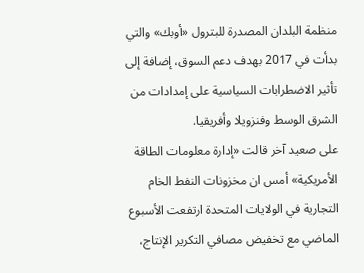منظمة البلدان المصدرة للبترول «أوبك» والتي بدأت في 2017 بهدف دعم السوق، إضافة إلى تأثير الاضطرابات السياسية على إمدادات من الشرق الوسط وفنزويلا وأفريقيا.
على صعيد آخر قالت «إدارة معلومات الطاقة الأمريكية» أمس ان مخزونات النفط الخام التجارية في الولايات المتحدة ارتفعت الأسبوع الماضي مع تخفيض مصافي التكرير الإنتاج،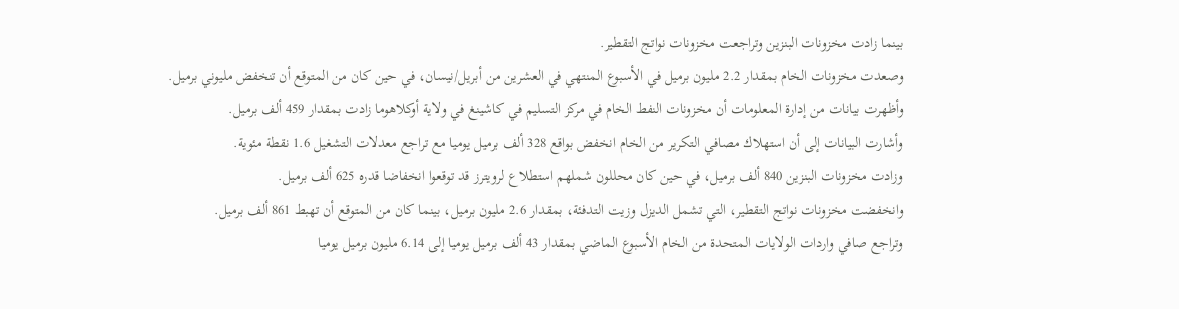بينما زادت مخزونات البنزين وتراجعت مخزونات نواتج التقطير.
وصعدت مخزونات الخام بمقدار 2.2 مليون برميل في الأسبوع المنتهي في العشرين من أبريل/نيسان، في حين كان من المتوقع أن تنخفض مليوني برميل.
وأظهرت بيانات من إدارة المعلومات أن مخزونات النفط الخام في مركز التسليم في كاشينغ في ولاية أوكلاهوما زادت بمقدار 459 ألف برميل.
وأشارت البيانات إلى أن استهلاك مصافي التكرير من الخام انخفض بواقع 328 ألف برميل يوميا مع تراجع معدلات التشغيل 1.6 نقطة مئوية.
وزادت مخزونات البنزين 840 ألف برميل، في حين كان محللون شملهم استطلاع لرويترز قد توقعوا انخفاضا قدره 625 ألف برميل.
وانخفضت مخزونات نواتج التقطير، التي تشمل الديزل وزيت التدفئة، بمقدار 2.6 مليون برميل، بينما كان من المتوقع أن تهبط 861 ألف برميل.
وتراجع صافي واردات الولايات المتحدة من الخام الأسبوع الماضي بمقدار 43 ألف برميل يوميا إلى 6.14 مليون برميل يوميا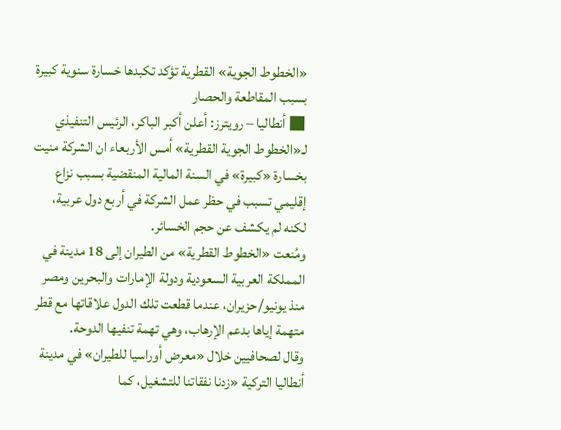«الخطوط الجوية» القطرية تؤكد تكبدها خسارة سنوية كبيرة بسبب المقاطعة والحصار
■ أنطاليا – رويترز: أعلن أكبر الباكر، الرئيس التنفيذي لـ«الخطوط الجوية القطرية» أمس الأربعاء ان الشركة منيت بخسارة «كبيرة» في السنة المالية المنقضية بسبب نزاع إقليمي تسبب في حظر عمل الشركة في أربع دول عربية، لكنه لم يكشف عن حجم الخسائر.
ومُنعت «الخطوط القطرية» من الطيران إلى 18 مدينة في المملكة العربية السعودية ودولة الإمارات والبحرين ومصر منذ يونيو/حزيران، عندما قطعت تلك الدول علاقاتها مع قطر متهمة إياها بدعم الإرهاب، وهي تهمة تنفيها الدوحة.
وقال لصحافيين خلال «معرض أوراسيا للطيران» في مدينة أنطاليا التركية «زدنا نفقاتنا للتشغيل، كما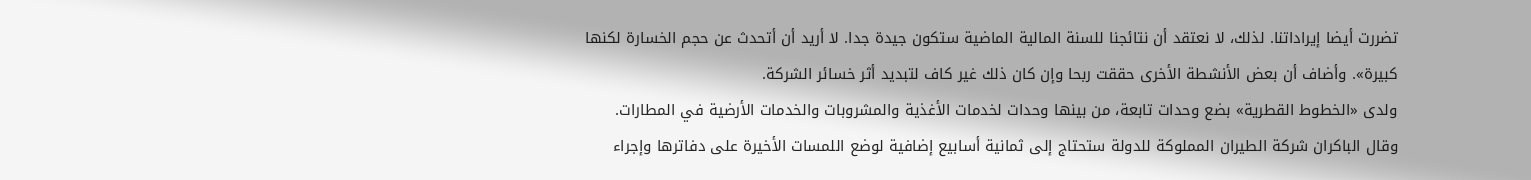تضررت أيضا إيراداتنا. لذلك، لا نعتقد أن نتائجنا للسنة المالية الماضية ستكون جيدة جدا. لا أريد أن أتحدث عن حجم الخسارة لكنها كبيرة». وأضاف أن بعض الأنشطة الأخرى حققت ربحا وإن كان ذلك غير كاف لتبديد أثر خسائر الشركة.
ولدى «الخطوط القطرية» بضع وحدات تابعة، من بينها وحدات لخدمات الأغذية والمشروبات والخدمات الأرضية في المطارات.
وقال الباكران شركة الطيران المملوكة للدولة ستحتاج إلى ثمانية أسابيع إضافية لوضع اللمسات الأخيرة على دفاترها وإجراء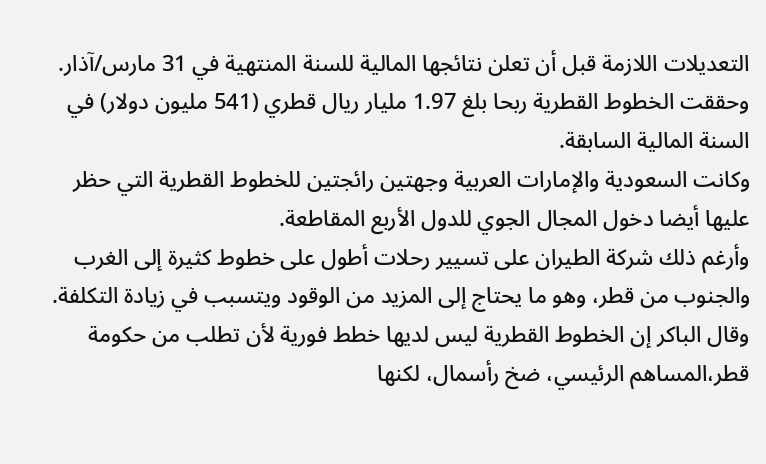التعديلات اللازمة قبل أن تعلن نتائجها المالية للسنة المنتهية في 31 مارس/آذار.
وحققت الخطوط القطرية ربحا بلغ 1.97 مليار ريال قطري (541 مليون دولار) في السنة المالية السابقة.
وكانت السعودية والإمارات العربية وجهتين رائجتين للخطوط القطرية التي حظر عليها أيضا دخول المجال الجوي للدول الأربع المقاطعة.
وأرغم ذلك شركة الطيران على تسيير رحلات أطول على خطوط كثيرة إلى الغرب والجنوب من قطر، وهو ما يحتاج إلى المزيد من الوقود ويتسبب في زيادة التكلفة.
وقال الباكر إن الخطوط القطرية ليس لديها خطط فورية لأن تطلب من حكومة قطر،المساهم الرئيسي، ضخ رأسمال، لكنها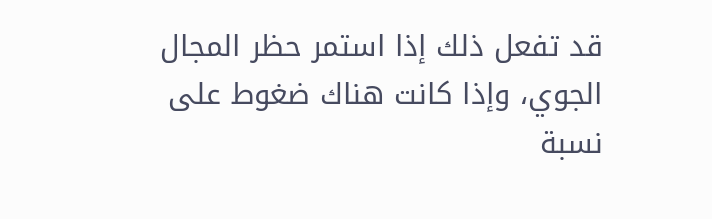قد تفعل ذلك إذا استمر حظر المجال الجوي، وإذا كانت هناك ضغوط على نسبة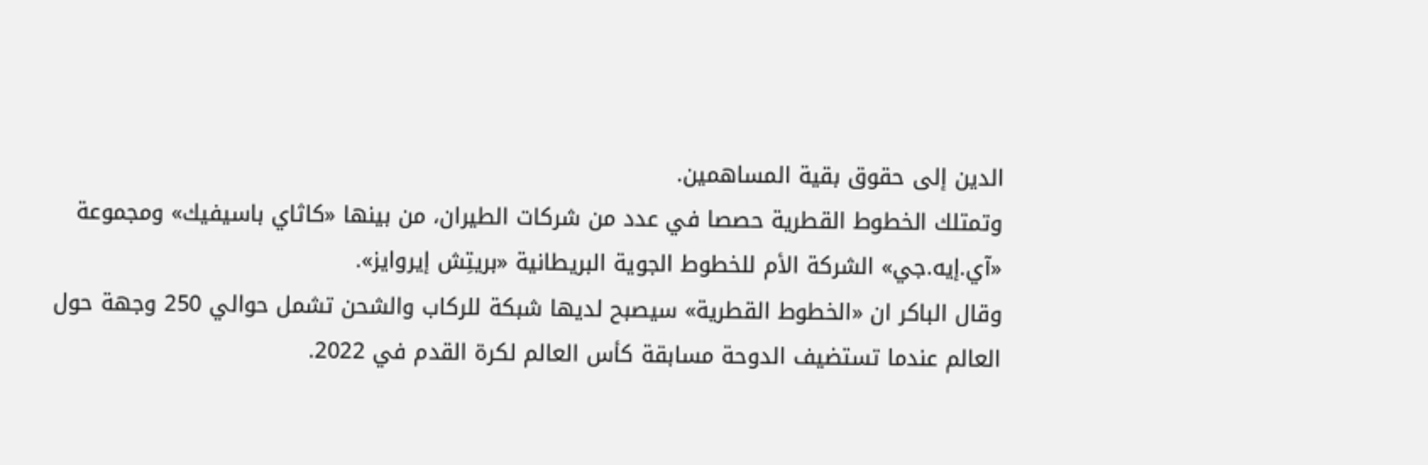الدين إلى حقوق بقية المساهمين.
وتمتلك الخطوط القطرية حصصا في عدد من شركات الطيران، من بينها «كاثاي باسيفيك» ومجموعة «آي.إيه.جي» الشركة الأم للخطوط الجوية البريطانية «بريتِش إيروايز».
وقال الباكر ان «الخطوط القطرية» سيصبح لديها شبكة للركاب والشحن تشمل حوالي 250 وجهة حول العالم عندما تستضيف الدوحة مسابقة كأس العالم لكرة القدم في 2022.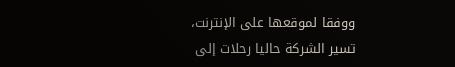ووفقا لموقعها على الإنترنت، تسير الشركة حاليا رحلات إلى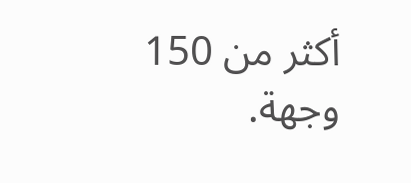أكثر من 150 وجهة.